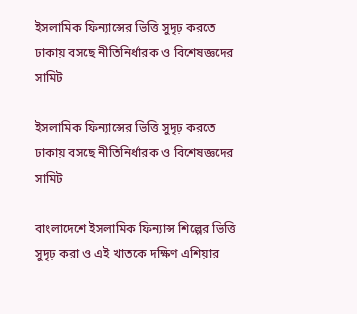ইসলামিক ফিন্যান্সের ভিত্তি সুদৃঢ় করতে ঢাকায় বসছে নীতিনির্ধারক ও বিশেষজ্ঞদের সামিট

ইসলামিক ফিন্যান্সের ভিত্তি সুদৃঢ় করতে ঢাকায় বসছে নীতিনির্ধারক ও বিশেষজ্ঞদের সামিট

বাংলাদেশে ইসলামিক ফিন্যান্স শিল্পের ভিত্তি সুদৃঢ় করা ও এই খাতকে দক্ষিণ এশিয়ার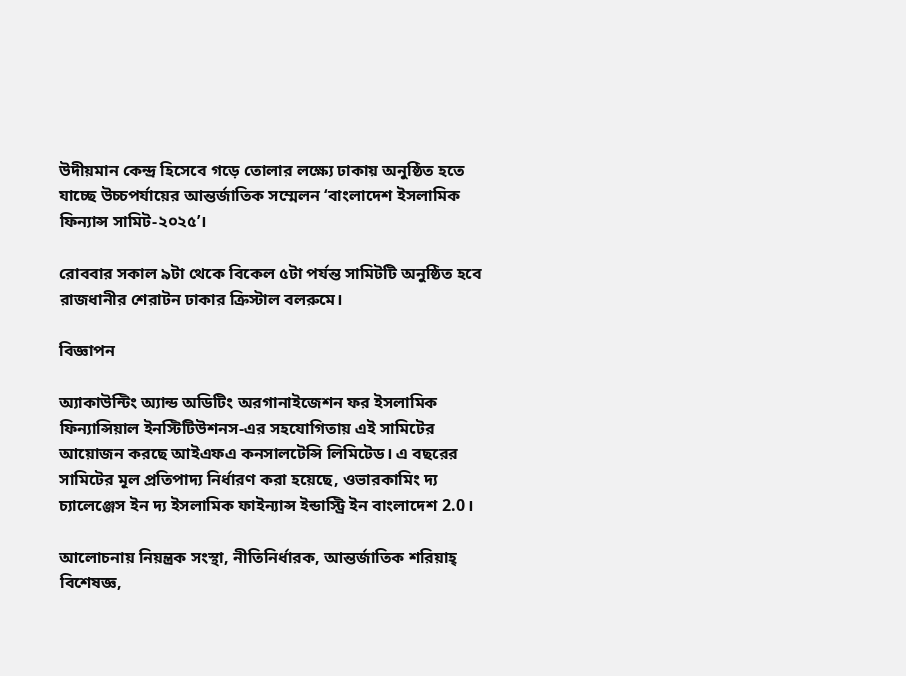উদীয়মান কেন্দ্র হিসেবে গড়ে তোলার লক্ষ্যে ঢাকায় অনুষ্ঠিত হতে যাচ্ছে উচ্চপর্যায়ের আন্তর্জাতিক সম্মেলন ‘বাংলাদেশ ইসলামিক ফিন্যান্স সামিট-২০২৫’।

রোববার সকাল ৯টা থেকে বিকেল ৫টা পর্যন্ত সামিটটি অনুষ্ঠিত হবে রাজধানীর শেরাটন ঢাকার ক্রিস্টাল বলরুমে।

বিজ্ঞাপন

অ্যাকাউন্টিং অ্যান্ড অডিটিং অরগানাইজেশন ফর ইসলামিক ফিন্যান্সিয়াল ইনস্টিটিউশনস-এর সহযোগিতায় এই সামিটের আয়োজন করছে আইএফএ কনসালটেন্সি লিমিটেড। এ বছরের সামিটের মূল প্রতিপাদ্য নির্ধারণ করা হয়েছে, ওভারকামিং দ্য চ্যালেঞ্জেস ইন দ্য ইসলামিক ফাইন্যান্স ইন্ডাস্ট্রি ইন বাংলাদেশ 2.0।

আলোচনায় নিয়ন্ত্রক সংস্থা, নীতিনির্ধারক, আন্তর্জাতিক শরিয়াহ্ বিশেষজ্ঞ,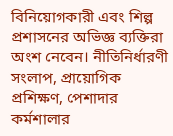বিনিয়োগকারী এবং শিল্প প্রশাসনের অভিজ্ঞ ব্যক্তিরা অংশ নেবেন। নীতিনির্ধারণী সংলাপ, প্রায়োগিক প্রশিক্ষণ, পেশাদার কর্মশালার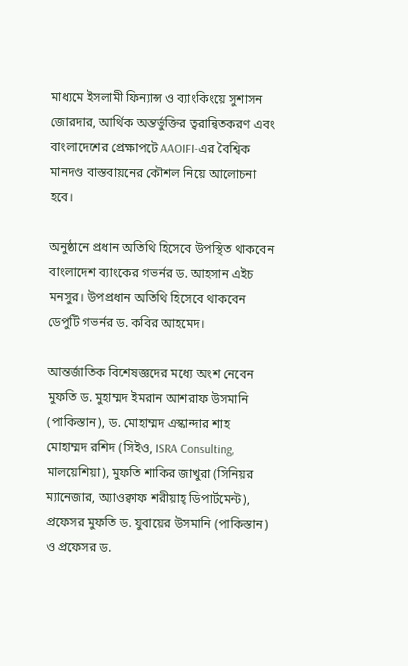মাধ্যমে ইসলামী ফিন্যান্স ও ব্যাংকিংয়ে সুশাসন জোরদার, আর্থিক অন্তর্ভুক্তির ত্বরান্বিতকরণ এবং বাংলাদেশের প্রেক্ষাপটে AAOIFI-এর বৈশ্বিক মানদণ্ড বাস্তবায়নের কৌশল নিয়ে আলোচনা হবে।

অনুষ্ঠানে প্রধান অতিথি হিসেবে উপস্থিত থাকবেন বাংলাদেশ ব্যাংকের গভর্নর ড. আহসান এইচ মনসুর। উপপ্রধান অতিথি হিসেবে থাকবেন ডেপুটি গভর্নর ড. কবির আহমেদ।

আন্তর্জাতিক বিশেষজ্ঞদের মধ্যে অংশ নেবেন মুফতি ড. মুহাম্মদ ইমরান আশরাফ উসমানি (পাকিস্তান), ড. মোহাম্মদ এস্কান্দার শাহ মোহাম্মদ রশিদ (সিইও, ISRA Consulting, মালয়েশিয়া), মুফতি শাকির জাখুরা (সিনিয়র ম্যানেজার, অ্যাওক্বাফ শরীয়াহ্ ডিপার্টমেন্ট), প্রফেসর মুফতি ড. যুবায়ের উসমানি (পাকিস্তান) ও প্রফেসর ড.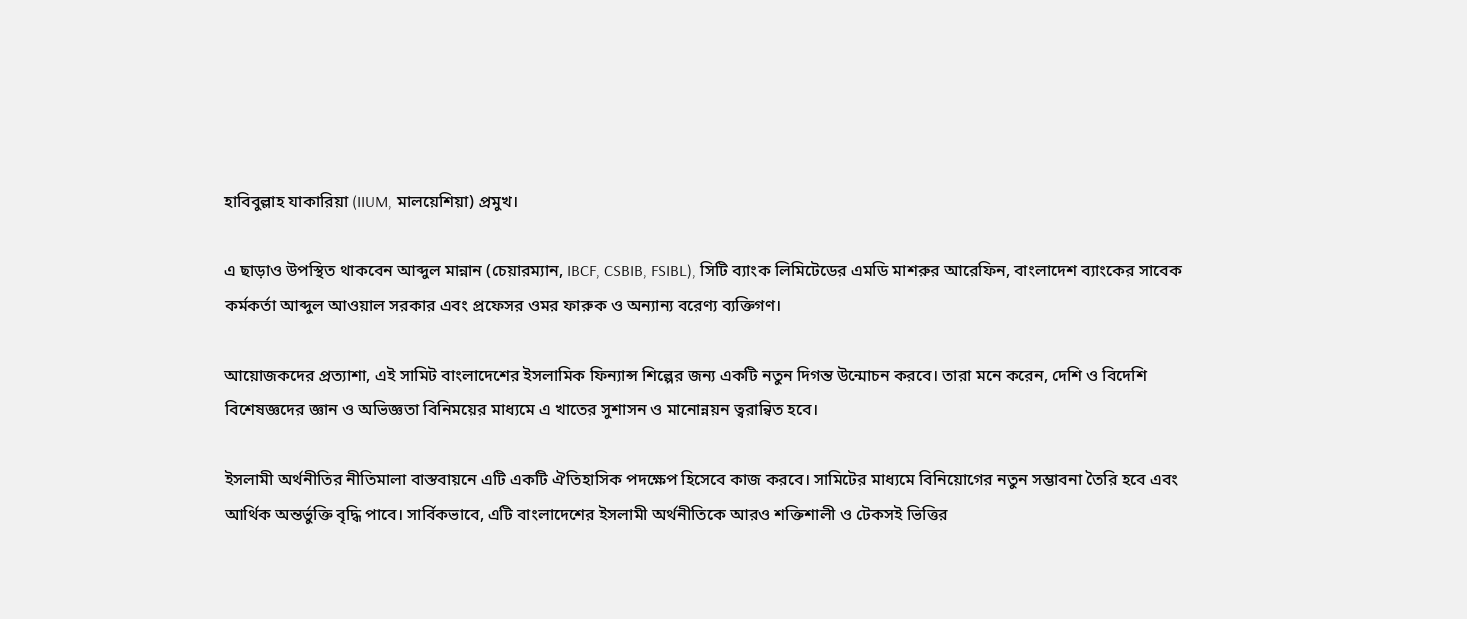হাবিবুল্লাহ যাকারিয়া (IIUM, মালয়েশিয়া) প্রমুখ।

এ ছাড়াও উপস্থিত থাকবেন আব্দুল মান্নান (চেয়ারম্যান, IBCF, CSBIB, FSIBL), সিটি ব্যাংক লিমিটেডের এমডি মাশরুর আরেফিন, বাংলাদেশ ব্যাংকের সাবেক কর্মকর্তা আব্দুল আওয়াল সরকার এবং প্রফেসর ওমর ফারুক ও অন্যান্য বরেণ্য ব্যক্তিগণ।

আয়োজকদের প্রত্যাশা, এই সামিট বাংলাদেশের ইসলামিক ফিন্যান্স শিল্পের জন্য একটি নতুন দিগন্ত উন্মোচন করবে। তারা মনে করেন, দেশি ও বিদেশি বিশেষজ্ঞদের জ্ঞান ও অভিজ্ঞতা বিনিময়ের মাধ্যমে এ খাতের সুশাসন ও মানোন্নয়ন ত্বরান্বিত হবে।

ইসলামী অর্থনীতির নীতিমালা বাস্তবায়নে এটি একটি ঐতিহাসিক পদক্ষেপ হিসেবে কাজ করবে। সামিটের মাধ্যমে বিনিয়োগের নতুন সম্ভাবনা তৈরি হবে এবং আর্থিক অন্তর্ভুক্তি বৃদ্ধি পাবে। সার্বিকভাবে, এটি বাংলাদেশের ইসলামী অর্থনীতিকে আরও শক্তিশালী ও টেকসই ভিত্তির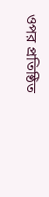ওপর প্রতিষ্ঠিত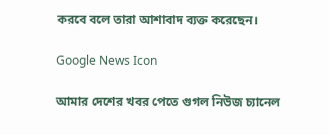করবে বলে তারা আশাবাদ ব্যক্ত করেছেন।

Google News Icon

আমার দেশের খবর পেতে গুগল নিউজ চ্যানেল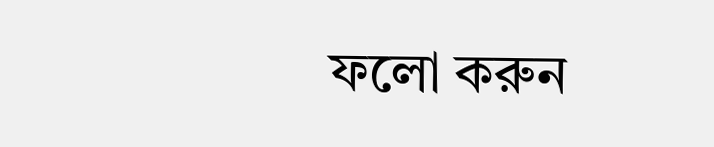ফলো করুন